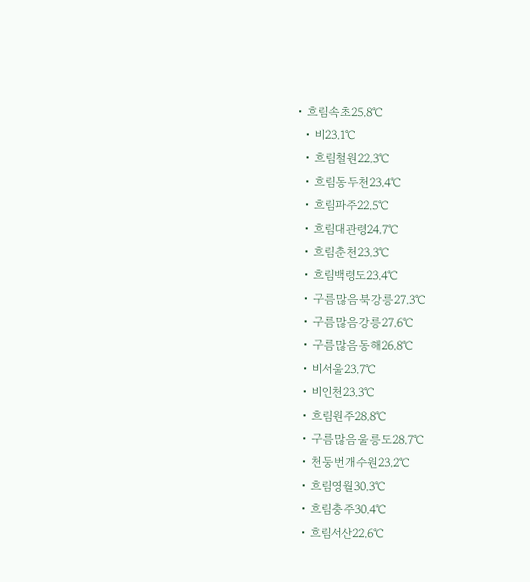• 흐림속초25.8℃
  • 비23.1℃
  • 흐림철원22.3℃
  • 흐림동두천23.4℃
  • 흐림파주22.5℃
  • 흐림대관령24.7℃
  • 흐림춘천23.3℃
  • 흐림백령도23.4℃
  • 구름많음북강릉27.3℃
  • 구름많음강릉27.6℃
  • 구름많음동해26.8℃
  • 비서울23.7℃
  • 비인천23.3℃
  • 흐림원주28.8℃
  • 구름많음울릉도28.7℃
  • 천둥번개수원23.2℃
  • 흐림영월30.3℃
  • 흐림충주30.4℃
  • 흐림서산22.6℃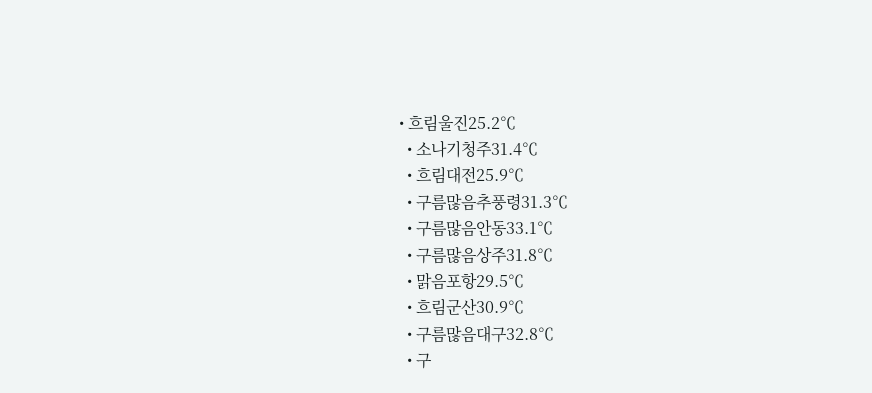• 흐림울진25.2℃
  • 소나기청주31.4℃
  • 흐림대전25.9℃
  • 구름많음추풍령31.3℃
  • 구름많음안동33.1℃
  • 구름많음상주31.8℃
  • 맑음포항29.5℃
  • 흐림군산30.9℃
  • 구름많음대구32.8℃
  • 구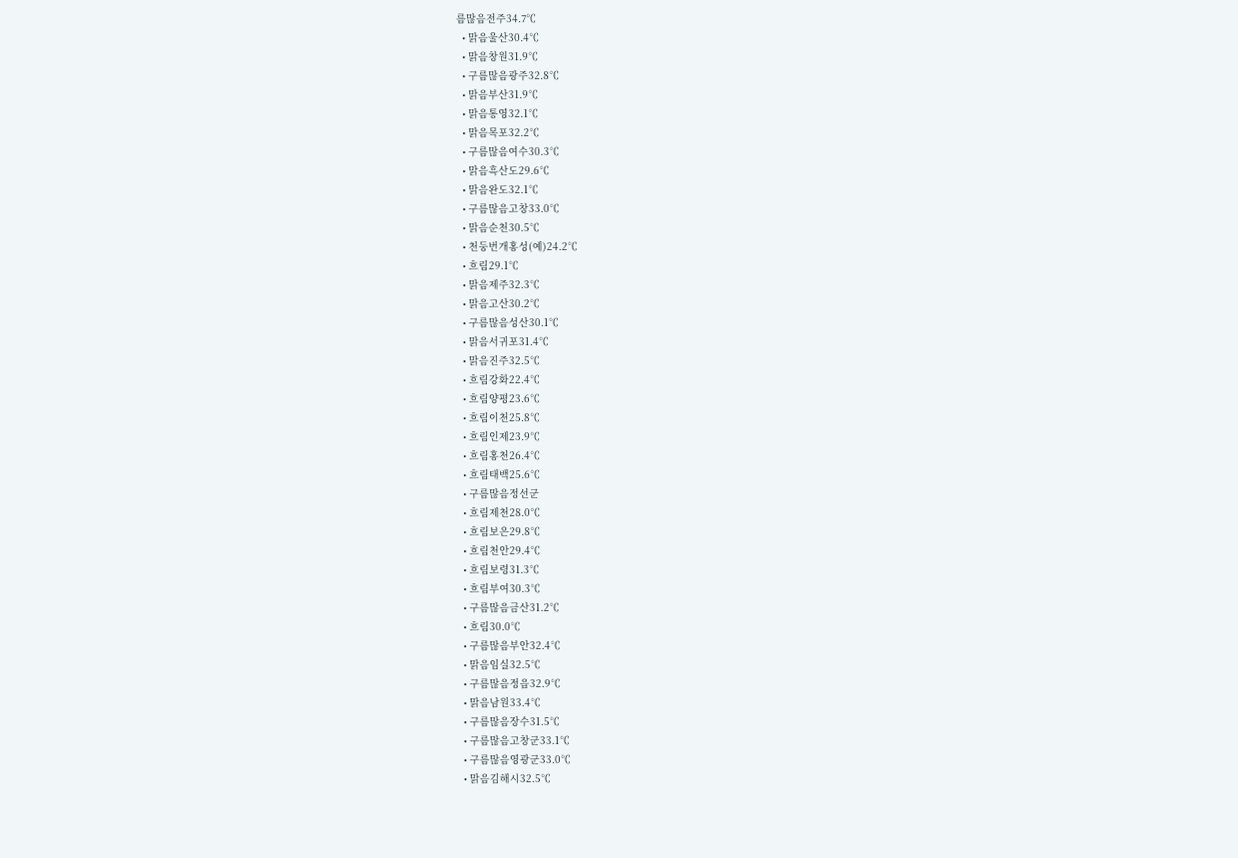름많음전주34.7℃
  • 맑음울산30.4℃
  • 맑음창원31.9℃
  • 구름많음광주32.8℃
  • 맑음부산31.9℃
  • 맑음통영32.1℃
  • 맑음목포32.2℃
  • 구름많음여수30.3℃
  • 맑음흑산도29.6℃
  • 맑음완도32.1℃
  • 구름많음고창33.0℃
  • 맑음순천30.5℃
  • 천둥번개홍성(예)24.2℃
  • 흐림29.1℃
  • 맑음제주32.3℃
  • 맑음고산30.2℃
  • 구름많음성산30.1℃
  • 맑음서귀포31.4℃
  • 맑음진주32.5℃
  • 흐림강화22.4℃
  • 흐림양평23.6℃
  • 흐림이천25.8℃
  • 흐림인제23.9℃
  • 흐림홍천26.4℃
  • 흐림태백25.6℃
  • 구름많음정선군
  • 흐림제천28.0℃
  • 흐림보은29.8℃
  • 흐림천안29.4℃
  • 흐림보령31.3℃
  • 흐림부여30.3℃
  • 구름많음금산31.2℃
  • 흐림30.0℃
  • 구름많음부안32.4℃
  • 맑음임실32.5℃
  • 구름많음정읍32.9℃
  • 맑음남원33.4℃
  • 구름많음장수31.5℃
  • 구름많음고창군33.1℃
  • 구름많음영광군33.0℃
  • 맑음김해시32.5℃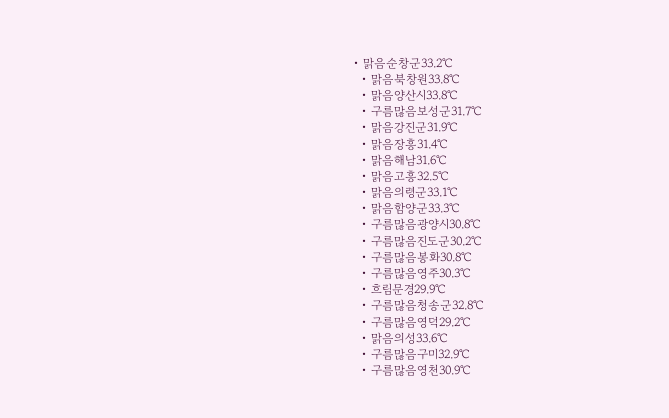• 맑음순창군33.2℃
  • 맑음북창원33.8℃
  • 맑음양산시33.8℃
  • 구름많음보성군31.7℃
  • 맑음강진군31.9℃
  • 맑음장흥31.4℃
  • 맑음해남31.6℃
  • 맑음고흥32.5℃
  • 맑음의령군33.1℃
  • 맑음함양군33.3℃
  • 구름많음광양시30.8℃
  • 구름많음진도군30.2℃
  • 구름많음봉화30.8℃
  • 구름많음영주30.3℃
  • 흐림문경29.9℃
  • 구름많음청송군32.8℃
  • 구름많음영덕29.2℃
  • 맑음의성33.6℃
  • 구름많음구미32.9℃
  • 구름많음영천30.9℃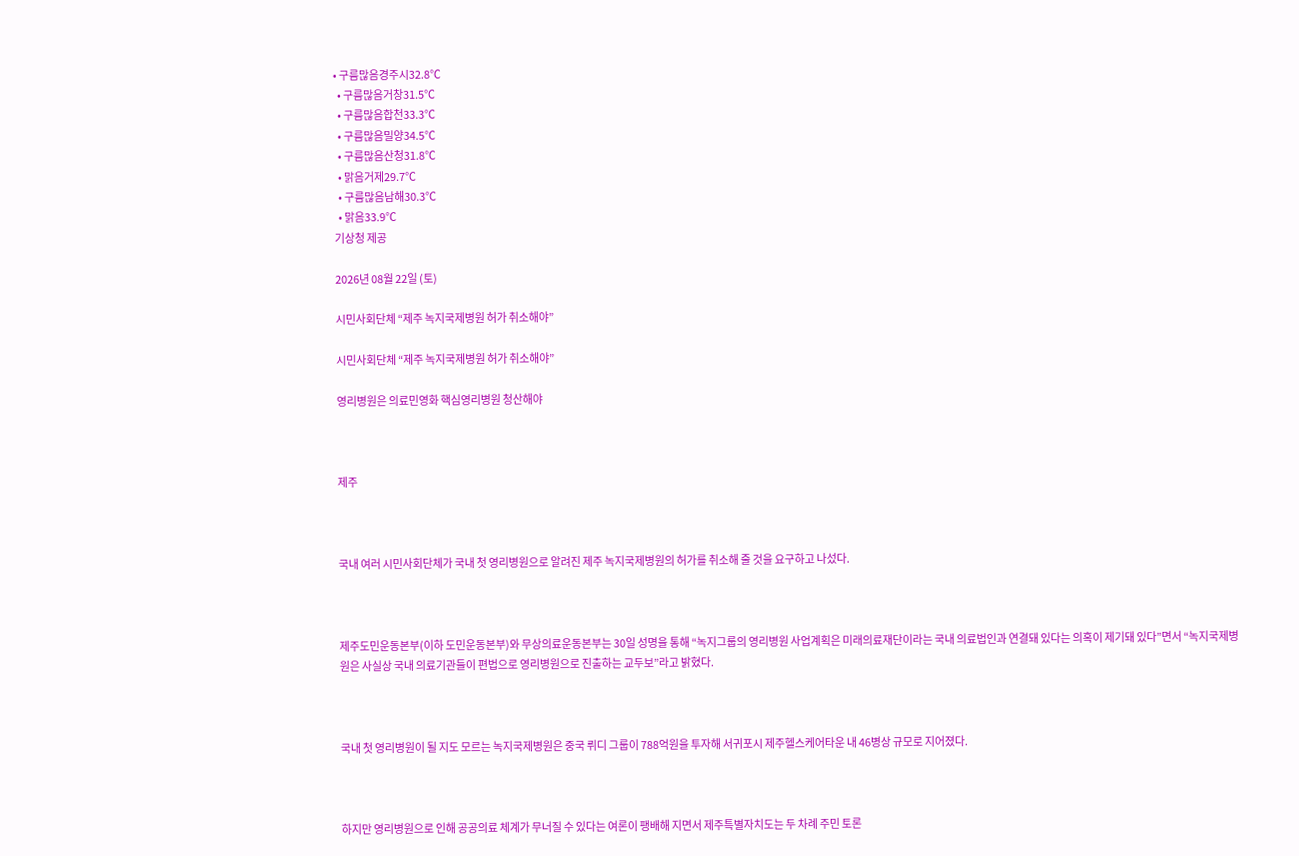• 구름많음경주시32.8℃
  • 구름많음거창31.5℃
  • 구름많음합천33.3℃
  • 구름많음밀양34.5℃
  • 구름많음산청31.8℃
  • 맑음거제29.7℃
  • 구름많음남해30.3℃
  • 맑음33.9℃
기상청 제공

2026년 08월 22일 (토)

시민사회단체 “제주 녹지국제병원 허가 취소해야”

시민사회단체 “제주 녹지국제병원 허가 취소해야”

영리병원은 의료민영화 핵심영리병원 청산해야



제주



국내 여러 시민사회단체가 국내 첫 영리병원으로 알려진 제주 녹지국제병원의 허가를 취소해 줄 것을 요구하고 나섰다.



제주도민운동본부(이하 도민운동본부)와 무상의료운동본부는 30일 성명을 통해 “녹지그룹의 영리병원 사업계획은 미래의료재단이라는 국내 의료법인과 연결돼 있다는 의혹이 제기돼 있다”면서 “녹지국제병원은 사실상 국내 의료기관들이 편법으로 영리병원으로 진출하는 교두보”라고 밝혔다.



국내 첫 영리병원이 될 지도 모르는 녹지국제병원은 중국 뤼디 그룹이 788억원을 투자해 서귀포시 제주헬스케어타운 내 46병상 규모로 지어졌다.



하지만 영리병원으로 인해 공공의료 체계가 무너질 수 있다는 여론이 팽배해 지면서 제주특별자치도는 두 차례 주민 토론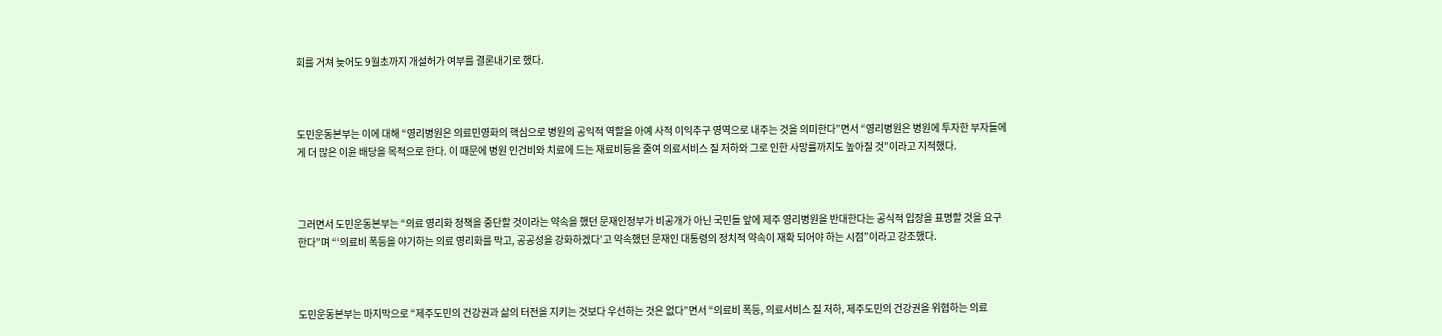회를 거쳐 늦어도 9월초까지 개설허가 여부를 결론내기로 했다.



도민운동본부는 이에 대해 “영리병원은 의료민영화의 핵심으로 병원의 공익적 역할을 아예 사적 이익추구 영역으로 내주는 것을 의미한다”면서 “영리병원은 병원에 투자한 부자들에게 더 많은 이윤 배당을 목적으로 한다. 이 때문에 병원 인건비와 치료에 드는 재료비등을 줄여 의료서비스 질 저하와 그로 인한 사망률까지도 높아질 것”이라고 지적했다.



그러면서 도민운동본부는 “의료 영리화 정책을 중단할 것이라는 약속을 했던 문재인정부가 비공개가 아닌 국민들 앞에 제주 영리병원을 반대한다는 공식적 입장을 표명할 것을 요구한다”며 “‘의료비 폭등을 야기하는 의료 영리화를 막고, 공공성을 강화하겠다’고 약속했던 문재인 대통령의 정치적 약속이 재확 되어야 하는 시점”이라고 강조했다.



도민운동본부는 마지막으로 “제주도민의 건강권과 삶의 터전을 지키는 것보다 우선하는 것은 없다”면서 “의료비 폭등, 의료서비스 질 저하, 제주도민의 건강권을 위협하는 의료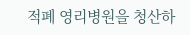적폐 영리병원을 청산하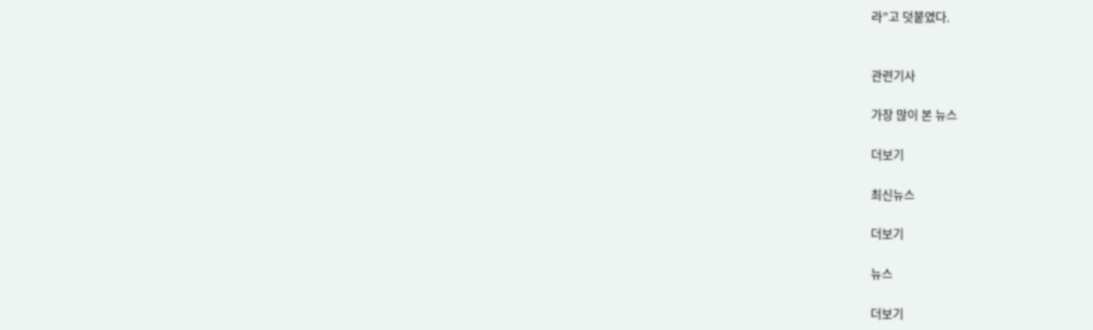라”고 덧붙였다.


관련기사

가장 많이 본 뉴스

더보기

최신뉴스

더보기

뉴스

더보기